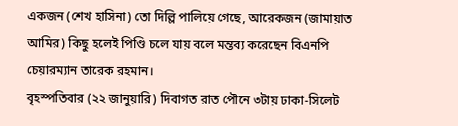একজন (শেখ হাসিনা) তো দিল্লি পালিয়ে গেছে, আরেকজন (জামায়াত আমির) কিছু হলেই পিণ্ডি চলে যায় বলে মন্তব্য করেছেন বিএনপি চেয়ারম্যান তারেক রহমান।
বৃহস্পতিবার (২২ জানুয়ারি) দিবাগত রাত পৌনে ৩টায় ঢাকা-সিলেট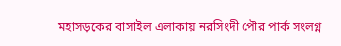মহাসড়কের বাসাইল এলাকায় নরসিংদী পৌর পার্ক সংলগ্ন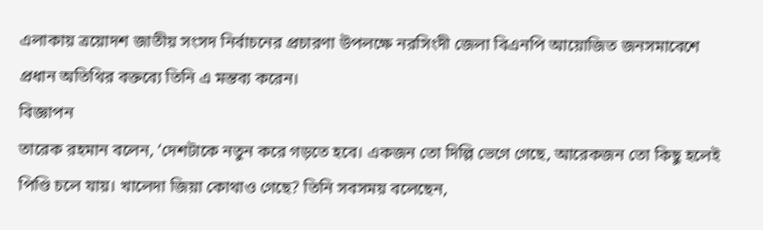এলাকায় ত্রয়োদশ জাতীয় সংসদ নির্বাচনের প্রচারণা উপলক্ষে নরসিংদী জেলা বিএনপি আয়োজিত জনসমাবেশে প্রধান অতিথির বক্তব্যে তিনি এ মন্তব্য করেন।
বিজ্ঞাপন
তারেক রহমান বলেন, ‘দেশটাকে নতুন করে গড়তে হবে। একজন তো দিল্লি ভেগে গেছে, আরেকজন তো কিছু হলেই পিণ্ডি চলে যায়। খালেদা জিয়া কোথাও গেছে? তিনি সবসময় বলেছেন,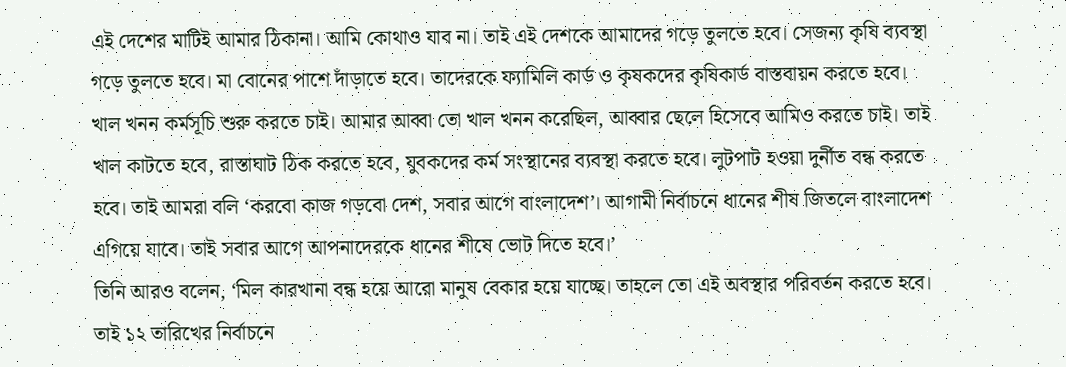এই দেশের মাটিই আমার ঠিকানা। আমি কোথাও যাব না। তাই এই দেশকে আমাদের গড়ে তুলতে হবে। সেজন্য কৃষি ব্যবস্থা গড়ে তুলতে হবে। মা বোনের পাশে দাঁড়াতে হবে। তাদেরকে ফ্যামিলি কার্ড ও কৃষকদের কৃষিকার্ড বাস্তবায়ন করতে হবে। খাল খনন কর্মসূচি শুরু করতে চাই। আমার আব্বা তো খাল খনন করেছিল, আব্বার ছেলে হিসেবে আমিও করতে চাই। তাই খাল কাটতে হবে, রাস্তাঘাট ঠিক করতে হবে, যুবকদের কর্ম সংস্থানের ব্যবস্থা করতে হবে। লুটপাট হওয়া দুর্নীত বন্ধ করতে হবে। তাই আমরা বলি ‘করবো কাজ গড়বো দেশ, সবার আগে বাংলাদেশ’। আগামী নির্বাচনে ধানের শীষ জিতলে বাংলাদেশ এগিয়ে যাবে। তাই সবার আগে আপনাদেরকে ধানের শীষে ভোট দিতে হবে।’
তিনি আরও বলেন, ‘মিল কারখানা বন্ধ হয়ে আরো মানুষ বেকার হয়ে যাচ্ছে। তাহলে তো এই অবস্থার পরিবর্তন করতে হবে। তাই ১২ তারিখের নির্বাচনে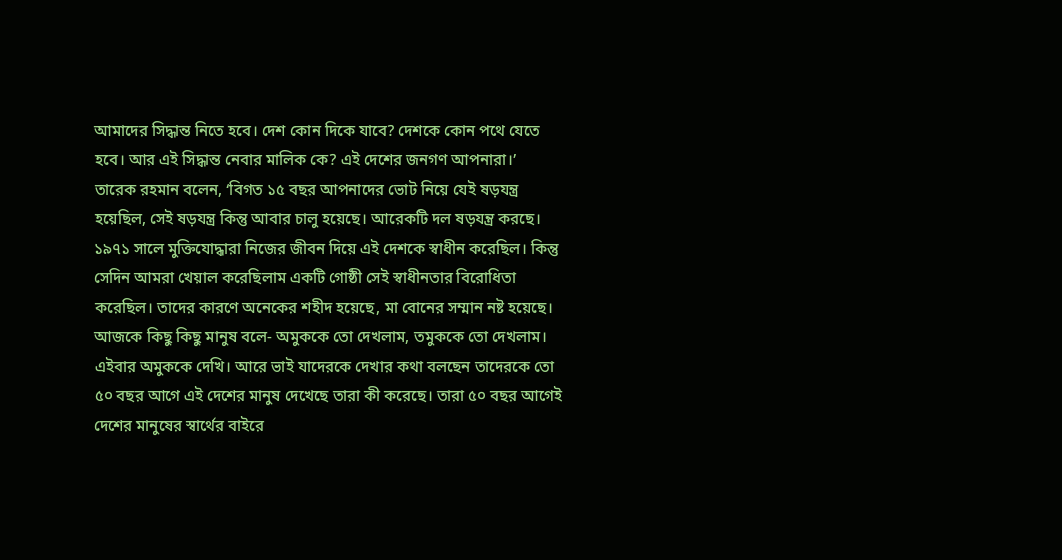আমাদের সিদ্ধান্ত নিতে হবে। দেশ কোন দিকে যাবে? দেশকে কোন পথে যেতে হবে। আর এই সিদ্ধান্ত নেবার মালিক কে? এই দেশের জনগণ আপনারা।’
তারেক রহমান বলেন, ‘বিগত ১৫ বছর আপনাদের ভোট নিয়ে যেই ষড়যন্ত্র হয়েছিল, সেই ষড়যন্ত্র কিন্তু আবার চালু হয়েছে। আরেকটি দল ষড়যন্ত্র করছে। ১৯৭১ সালে মুক্তিযোদ্ধারা নিজের জীবন দিয়ে এই দেশকে স্বাধীন করেছিল। কিন্তু সেদিন আমরা খেয়াল করেছিলাম একটি গোষ্ঠী সেই স্বাধীনতার বিরোধিতা করেছিল। তাদের কারণে অনেকের শহীদ হয়েছে, মা বোনের সম্মান নষ্ট হয়েছে। আজকে কিছু কিছু মানুষ বলে- অমুককে তো দেখলাম, তমুককে তো দেখলাম। এইবার অমুককে দেখি। আরে ভাই যাদেরকে দেখার কথা বলছেন তাদেরকে তো ৫০ বছর আগে এই দেশের মানুষ দেখেছে তারা কী করেছে। তারা ৫০ বছর আগেই দেশের মানুষের স্বার্থের বাইরে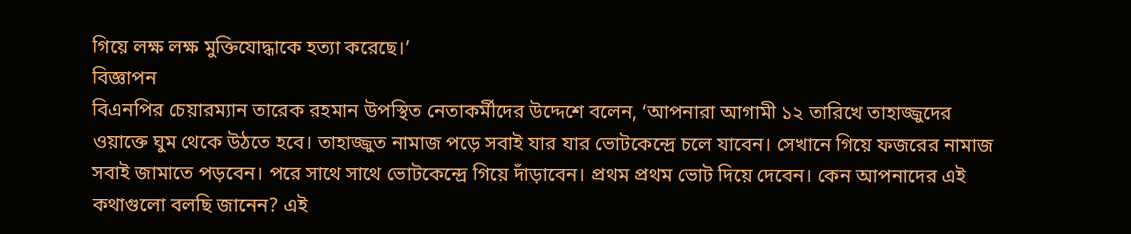গিয়ে লক্ষ লক্ষ মুক্তিযোদ্ধাকে হত্যা করেছে।’
বিজ্ঞাপন
বিএনপির চেয়ারম্যান তারেক রহমান উপস্থিত নেতাকর্মীদের উদ্দেশে বলেন, ‘আপনারা আগামী ১২ তারিখে তাহাজ্জুদের ওয়াক্তে ঘুম থেকে উঠতে হবে। তাহাজ্জুত নামাজ পড়ে সবাই যার যার ভোটকেন্দ্রে চলে যাবেন। সেখানে গিয়ে ফজরের নামাজ সবাই জামাতে পড়বেন। পরে সাথে সাথে ভোটকেন্দ্রে গিয়ে দাঁড়াবেন। প্রথম প্রথম ভোট দিয়ে দেবেন। কেন আপনাদের এই কথাগুলো বলছি জানেন? এই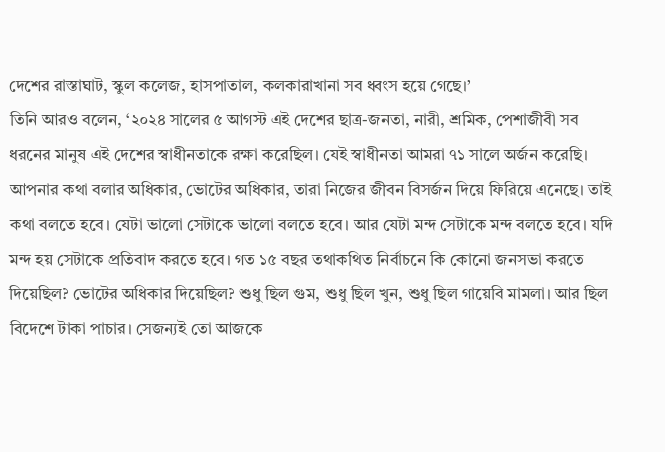দেশের রাস্তাঘাট, স্কুল কলেজ, হাসপাতাল, কলকারাখানা সব ধ্বংস হয়ে গেছে।’
তিনি আরও বলেন, ‘২০২৪ সালের ৫ আগস্ট এই দেশের ছাত্র-জনতা, নারী, শ্রমিক, পেশাজীবী সব ধরনের মানুষ এই দেশের স্বাধীনতাকে রক্ষা করেছিল। যেই স্বাধীনতা আমরা ৭১ সালে অর্জন করেছি। আপনার কথা বলার অধিকার, ভোটের অধিকার, তারা নিজের জীবন বিসর্জন দিয়ে ফিরিয়ে এনেছে। তাই কথা বলতে হবে। যেটা ভালো সেটাকে ভালো বলতে হবে। আর যেটা মন্দ সেটাকে মন্দ বলতে হবে। যদি মন্দ হয় সেটাকে প্রতিবাদ করতে হবে। গত ১৫ বছর তথাকথিত নির্বাচনে কি কোনো জনসভা করতে দিয়েছিল? ভোটের অধিকার দিয়েছিল? শুধু ছিল গুম, শুধু ছিল খুন, শুধু ছিল গায়েবি মামলা। আর ছিল বিদেশে টাকা পাচার। সেজন্যই তো আজকে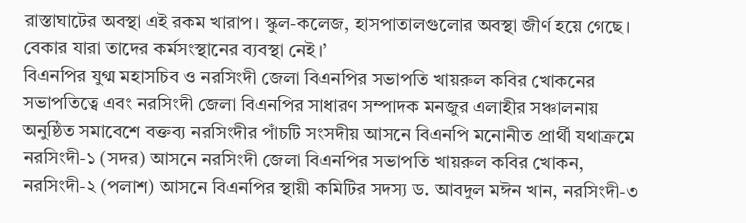রাস্তাঘাটের অবস্থা এই রকম খারাপ। স্কুল-কলেজ, হাসপাতালগুলোর অবস্থা জীর্ণ হয়ে গেছে। বেকার যারা তাদের কর্মসংস্থানের ব্যবস্থা নেই।’
বিএনপির যুগ্ম মহাসচিব ও নরসিংদী জেলা বিএনপির সভাপতি খায়রুল কবির খোকনের সভাপতিত্বে এবং নরসিংদী জেলা বিএনপির সাধারণ সম্পাদক মনজুর এলাহীর সঞ্চালনায় অনুষ্ঠিত সমাবেশে বক্তব্য নরসিংদীর পাঁচটি সংসদীয় আসনে বিএনপি মনোনীত প্রার্থী যথাক্রমে নরসিংদী-১ (সদর) আসনে নরসিংদী জেলা বিএনপির সভাপতি খায়রুল কবির খোকন, নরসিংদী-২ (পলাশ) আসনে বিএনপির স্থায়ী কমিটির সদস্য ড. আবদুল মঈন খান, নরসিংদী-৩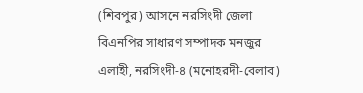(শিবপুর) আসনে নরসিংদী জেলা বিএনপির সাধারণ সম্পাদক মনজুর এলাহী, নরসিংদী-৪ (মনোহরদী-বেলাব)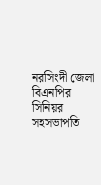নরসিংদী জেলা বিএনপির সিনিয়র সহসভাপতি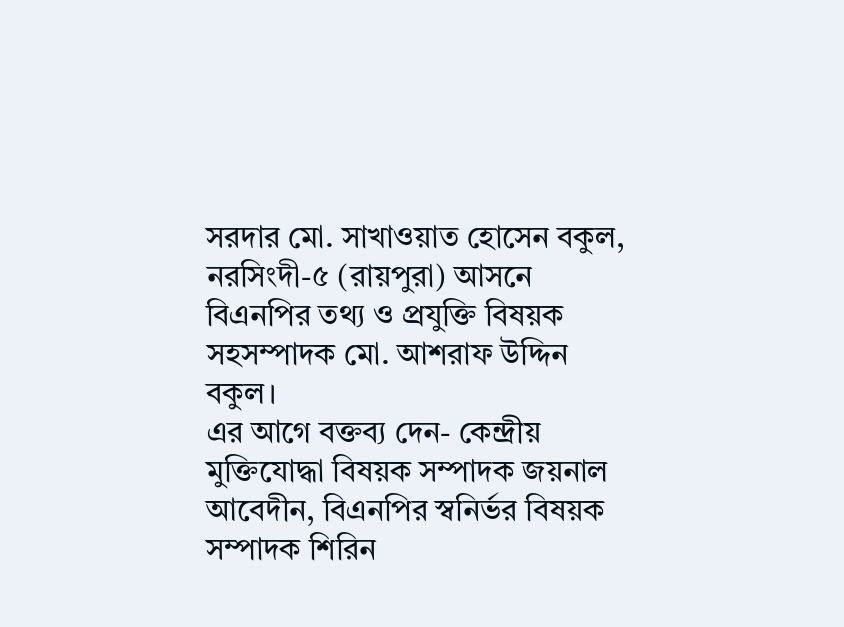সরদার মো. সাখাওয়াত হোসেন বকুল, নরসিংদী-৫ (রায়পুরা) আসনে বিএনপির তথ্য ও প্রযুক্তি বিষয়ক সহসম্পাদক মো. আশরাফ উদ্দিন বকুল।
এর আগে বক্তব্য দেন- কেন্দ্রীয় মুক্তিযোদ্ধা বিষয়ক সম্পাদক জয়নাল আবেদীন, বিএনপির স্বনির্ভর বিষয়ক সম্পাদক শিরিন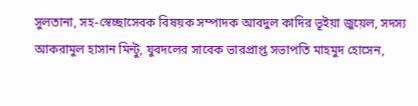সুলতানা, সহ-স্বেচ্ছাসেবক বিষয়ক সম্পাদক আবদুল কাদির ভূইয়া জুয়েল, সদস্য আকরামুল হাসান মিন্টু, যুবদলের সাবেক ভারপ্রাপ্ত সভাপতি মাহমুদ হোসেন,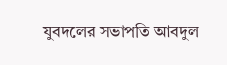যুবদলের সভাপতি আবদুল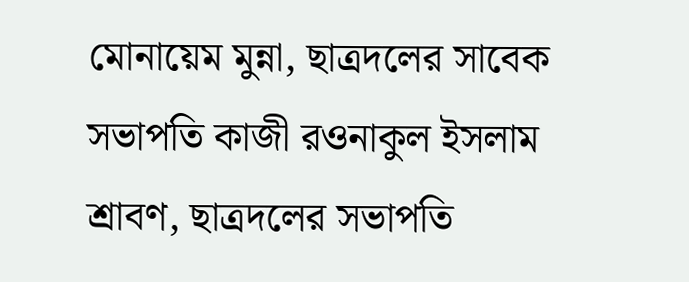মোনায়েম মুন্না, ছাত্রদলের সাবেক সভাপতি কাজী রওনাকুল ইসলাম শ্রাবণ, ছাত্রদলের সভাপতি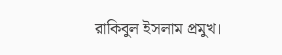রাকিবুল ইসলাম প্রমুখ।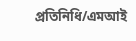প্রতিনিধি/এমআই